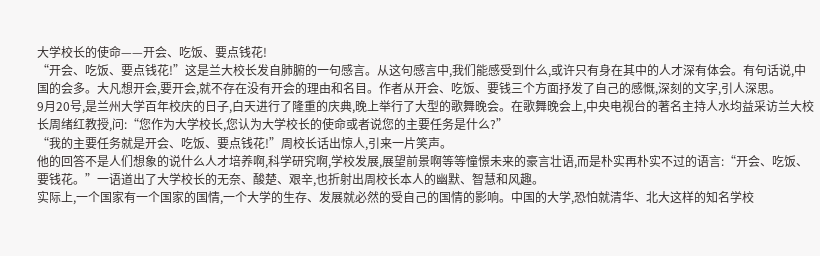大学校长的使命——开会、吃饭、要点钱花!
“开会、吃饭、要点钱花!”这是兰大校长发自肺腑的一句感言。从这句感言中,我们能感受到什么,或许只有身在其中的人才深有体会。有句话说,中国的会多。大凡想开会,要开会,就不存在没有开会的理由和名目。作者从开会、吃饭、要钱三个方面抒发了自己的感慨,深刻的文字,引人深思。
9月20号,是兰州大学百年校庆的日子,白天进行了隆重的庆典,晚上举行了大型的歌舞晚会。在歌舞晚会上,中央电视台的著名主持人水均益采访兰大校长周绪红教授,问:“您作为大学校长,您认为大学校长的使命或者说您的主要任务是什么?”
“我的主要任务就是开会、吃饭、要点钱花!”周校长话出惊人,引来一片笑声。
他的回答不是人们想象的说什么人才培养啊,科学研究啊,学校发展,展望前景啊等等憧憬未来的豪言壮语,而是朴实再朴实不过的语言:“开会、吃饭、要钱花。”一语道出了大学校长的无奈、酸楚、艰辛,也折射出周校长本人的幽默、智慧和风趣。
实际上,一个国家有一个国家的国情,一个大学的生存、发展就必然的受自己的国情的影响。中国的大学,恐怕就清华、北大这样的知名学校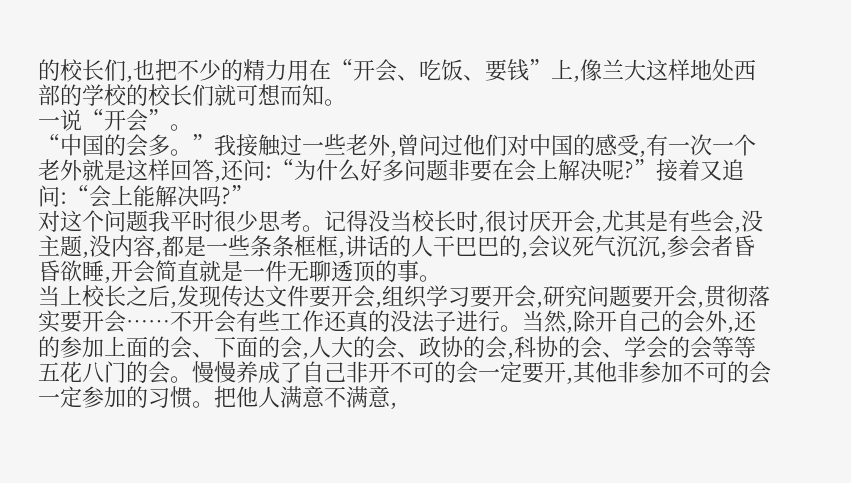的校长们,也把不少的精力用在“开会、吃饭、要钱”上,像兰大这样地处西部的学校的校长们就可想而知。
一说“开会”。
“中国的会多。”我接触过一些老外,曾问过他们对中国的感受,有一次一个老外就是这样回答,还问:“为什么好多问题非要在会上解决呢?”接着又追问:“会上能解决吗?”
对这个问题我平时很少思考。记得没当校长时,很讨厌开会,尤其是有些会,没主题,没内容,都是一些条条框框,讲话的人干巴巴的,会议死气沉沉,参会者昏昏欲睡,开会简直就是一件无聊透顶的事。
当上校长之后,发现传达文件要开会,组织学习要开会,研究问题要开会,贯彻落实要开会……不开会有些工作还真的没法子进行。当然,除开自己的会外,还的参加上面的会、下面的会,人大的会、政协的会,科协的会、学会的会等等五花八门的会。慢慢养成了自己非开不可的会一定要开,其他非参加不可的会一定参加的习惯。把他人满意不满意,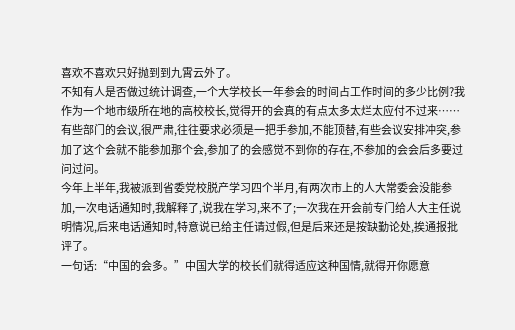喜欢不喜欢只好抛到到九霄云外了。
不知有人是否做过统计调查,一个大学校长一年参会的时间占工作时间的多少比例?我作为一个地市级所在地的高校校长,觉得开的会真的有点太多太烂太应付不过来……
有些部门的会议,很严肃,往往要求必须是一把手参加,不能顶替,有些会议安排冲突,参加了这个会就不能参加那个会,参加了的会感觉不到你的存在,不参加的会会后多要过问过问。
今年上半年,我被派到省委党校脱产学习四个半月,有两次市上的人大常委会没能参加,一次电话通知时,我解释了,说我在学习,来不了;一次我在开会前专门给人大主任说明情况,后来电话通知时,特意说已给主任请过假,但是后来还是按缺勤论处,挨通报批评了。
一句话:“中国的会多。”中国大学的校长们就得适应这种国情,就得开你愿意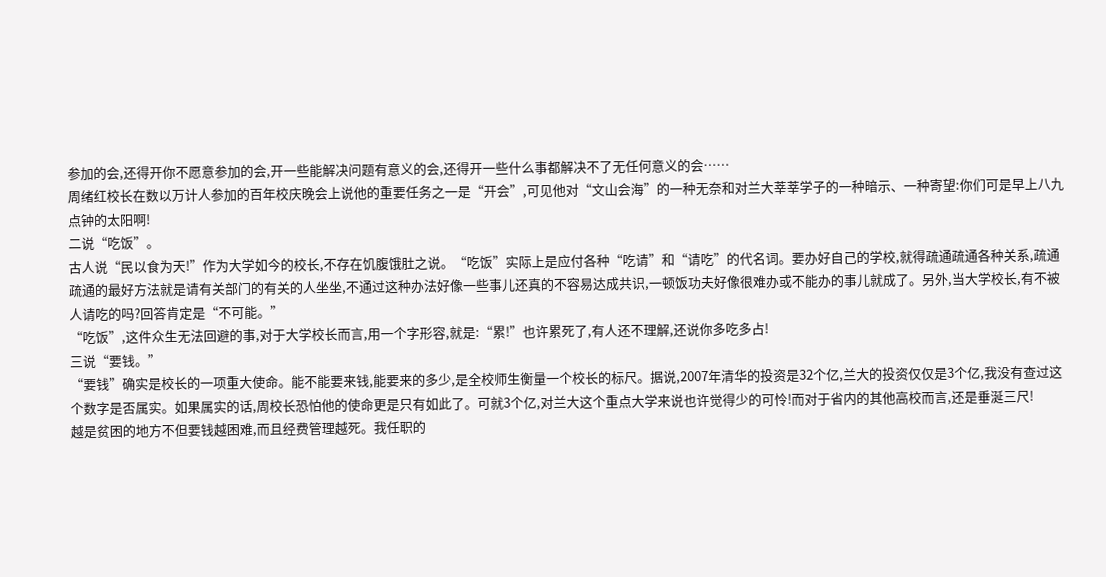参加的会,还得开你不愿意参加的会,开一些能解决问题有意义的会,还得开一些什么事都解决不了无任何意义的会……
周绪红校长在数以万计人参加的百年校庆晚会上说他的重要任务之一是“开会”,可见他对“文山会海”的一种无奈和对兰大莘莘学子的一种暗示、一种寄望:你们可是早上八九点钟的太阳啊!
二说“吃饭”。
古人说“民以食为天!”作为大学如今的校长,不存在饥腹饿肚之说。“吃饭”实际上是应付各种“吃请”和“请吃”的代名词。要办好自己的学校,就得疏通疏通各种关系,疏通疏通的最好方法就是请有关部门的有关的人坐坐,不通过这种办法好像一些事儿还真的不容易达成共识,一顿饭功夫好像很难办或不能办的事儿就成了。另外,当大学校长,有不被人请吃的吗?回答肯定是“不可能。”
“吃饭”,这件众生无法回避的事,对于大学校长而言,用一个字形容,就是:“累!”也许累死了,有人还不理解,还说你多吃多占!
三说“要钱。”
“要钱”确实是校长的一项重大使命。能不能要来钱,能要来的多少,是全校师生衡量一个校长的标尺。据说,2007年清华的投资是32个亿,兰大的投资仅仅是3个亿,我没有查过这个数字是否属实。如果属实的话,周校长恐怕他的使命更是只有如此了。可就3个亿,对兰大这个重点大学来说也许觉得少的可怜!而对于省内的其他高校而言,还是垂涎三尺!
越是贫困的地方不但要钱越困难,而且经费管理越死。我任职的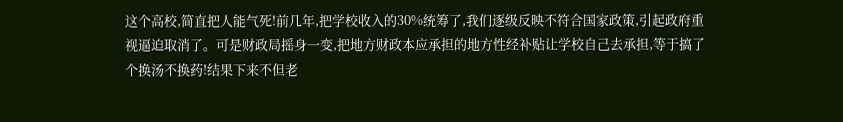这个高校,简直把人能气死!前几年,把学校收入的30%统筹了,我们逐级反映不符合国家政策,引起政府重视逼迫取消了。可是财政局摇身一变,把地方财政本应承担的地方性经补贴让学校自己去承担,等于搞了个换汤不换药!结果下来不但老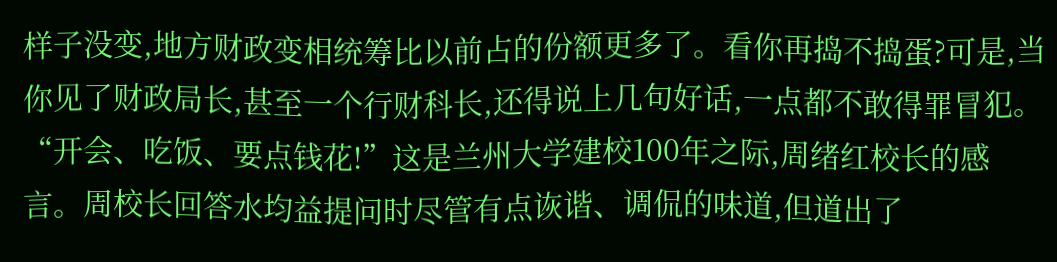样子没变,地方财政变相统筹比以前占的份额更多了。看你再捣不捣蛋?可是,当你见了财政局长,甚至一个行财科长,还得说上几句好话,一点都不敢得罪冒犯。
“开会、吃饭、要点钱花!”这是兰州大学建校100年之际,周绪红校长的感言。周校长回答水均益提问时尽管有点诙谐、调侃的味道,但道出了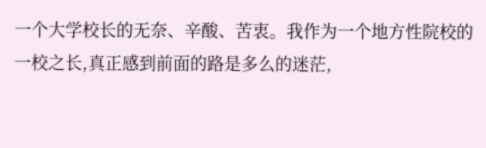一个大学校长的无奈、辛酸、苦衷。我作为一个地方性院校的一校之长,真正感到前面的路是多么的迷茫,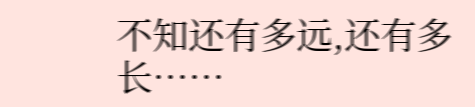不知还有多远,还有多长……